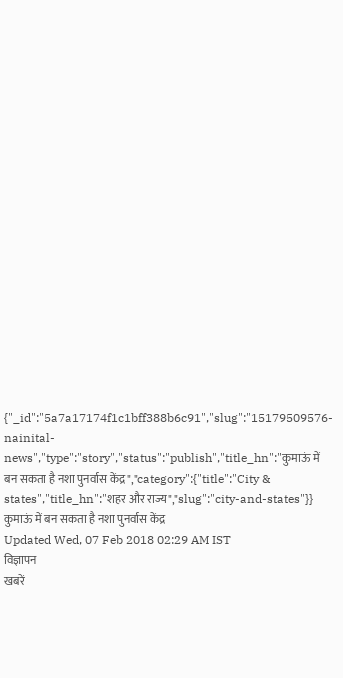{"_id":"5a7a17174f1c1bff388b6c91","slug":"15179509576-nainital-news","type":"story","status":"publish","title_hn":"कुमाऊं में बन सकता है नशा पुनर्वास केंद्र","category":{"title":"City & states","title_hn":"शहर और राज्य","slug":"city-and-states"}}
कुमाऊं में बन सकता है नशा पुनर्वास केंद्र
Updated Wed, 07 Feb 2018 02:29 AM IST
विज्ञापन
खबरें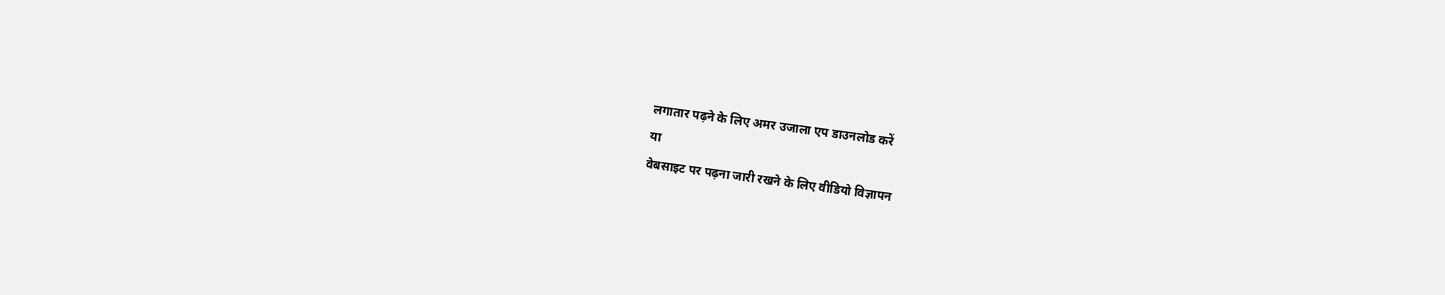लगातार पढ़ने के लिए अमर उजाला एप डाउनलोड करें
या
वेबसाइट पर पढ़ना जारी रखने के लिए वीडियो विज्ञापन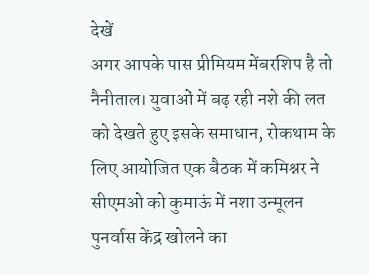देखें
अगर आपके पास प्रीमियम मेंबरशिप है तो
नैनीताल। युवाओं में बढ़ रही नशे की लत को देखते हुए इसके समाधान, रोकथाम के लिए आयोजित एक बैठक में कमिश्नर ने सीएमओ को कुमाऊं में नशा उन्मूलन पुनर्वास केंद्र खोलने का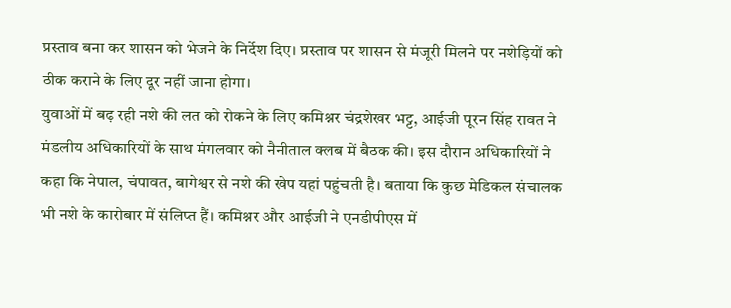प्रस्ताव बना कर शासन को भेजने के निर्देश दिए। प्रस्ताव पर शासन से मंजूरी मिलने पर नशेड़ियों को ठीक कराने के लिए दूर नहीं जाना होगा।
युवाओं में बढ़ रही नशे की लत को रोकने के लिए कमिश्नर चंद्रशेखर भट्ट, आईजी पूरन सिंह रावत ने मंडलीय अधिकारियों के साथ मंगलवार को नैनीताल क्लब में बैठक की। इस दौरान अधिकारियों ने कहा कि नेपाल, चंपावत, बागेश्वर से नशे की खेप यहां पहुंचती है। बताया कि कुछ मेडिकल संचालक भी नशे के कारोबार में संलिप्त हैं। कमिश्नर और आईजी ने एनडीपीएस में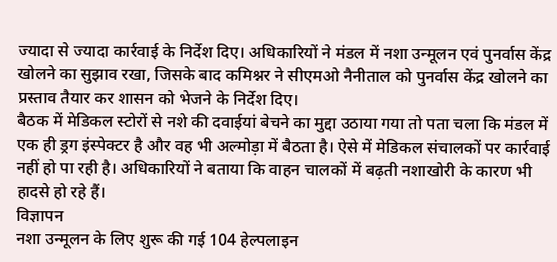ज्यादा से ज्यादा कार्रवाई के निर्देश दिए। अधिकारियों ने मंडल में नशा उन्मूलन एवं पुनर्वास केंद्र खोलने का सुझाव रखा, जिसके बाद कमिश्नर ने सीएमओ नैनीताल को पुनर्वास केंद्र खोलने का प्रस्ताव तैयार कर शासन को भेजने के निर्देश दिए।
बैठक में मेडिकल स्टोरों से नशे की दवाईयां बेचने का मुद्दा उठाया गया तो पता चला कि मंडल में एक ही ड्रग इंस्पेक्टर है और वह भी अल्मोड़ा में बैठता है। ऐसे में मेडिकल संचालकों पर कार्रवाई नहीं हो पा रही है। अधिकारियों ने बताया कि वाहन चालकों में बढ़ती नशाखोरी के कारण भी हादसे हो रहे हैं।
विज्ञापन
नशा उन्मूलन के लिए शुरू की गई 104 हेल्पलाइन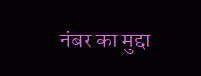नंबर का मुद्दा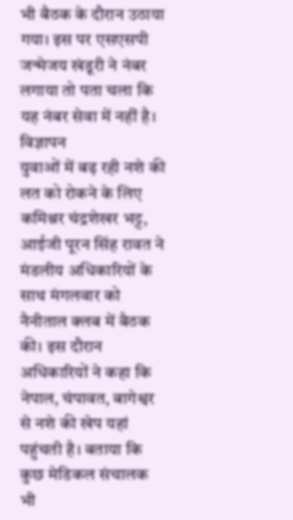भी बैठक के दौरान उठाया गया। इस पर एसएसपी जन्मेजय खंडूरी ने नंबर लगाया तो पता चला कि यह नंबर सेवा में नहीं है।
विज्ञापन
युवाओं में बढ़ रही नशे की लत को रोकने के लिए कमिश्नर चंद्रशेखर भट्ट, आईजी पूरन सिंह रावत ने मंडलीय अधिकारियों के साथ मंगलवार को नैनीताल क्लब में बैठक की। इस दौरान अधिकारियों ने कहा कि नेपाल, चंपावत, बागेश्वर से नशे की खेप यहां पहुंचती है। बताया कि कुछ मेडिकल संचालक भी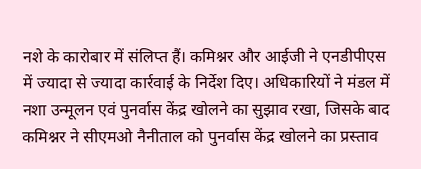नशे के कारोबार में संलिप्त हैं। कमिश्नर और आईजी ने एनडीपीएस में ज्यादा से ज्यादा कार्रवाई के निर्देश दिए। अधिकारियों ने मंडल में नशा उन्मूलन एवं पुनर्वास केंद्र खोलने का सुझाव रखा, जिसके बाद कमिश्नर ने सीएमओ नैनीताल को पुनर्वास केंद्र खोलने का प्रस्ताव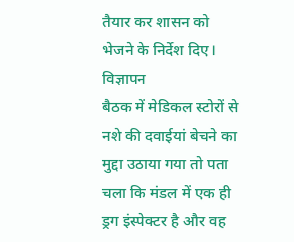तैयार कर शासन को भेजने के निर्देश दिए।
विज्ञापन
बैठक में मेडिकल स्टोरों से नशे की दवाईयां बेचने का मुद्दा उठाया गया तो पता चला कि मंडल में एक ही ड्रग इंस्पेक्टर है और वह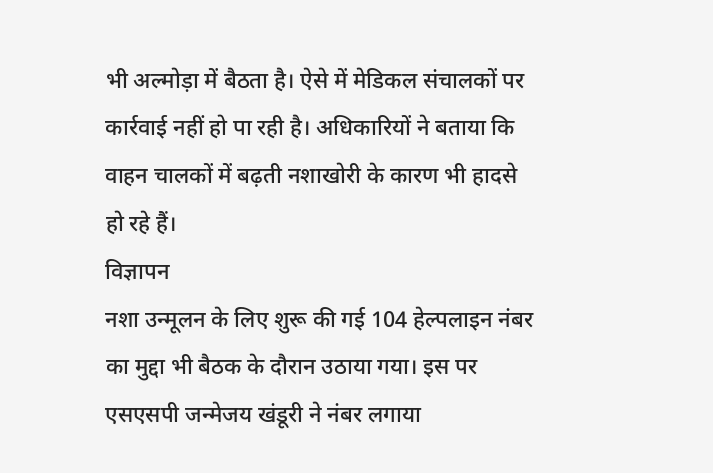भी अल्मोड़ा में बैठता है। ऐसे में मेडिकल संचालकों पर कार्रवाई नहीं हो पा रही है। अधिकारियों ने बताया कि वाहन चालकों में बढ़ती नशाखोरी के कारण भी हादसे हो रहे हैं।
विज्ञापन
नशा उन्मूलन के लिए शुरू की गई 104 हेल्पलाइन नंबर का मुद्दा भी बैठक के दौरान उठाया गया। इस पर एसएसपी जन्मेजय खंडूरी ने नंबर लगाया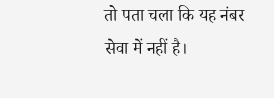तो पता चला कि यह नंबर सेवा में नहीं है।